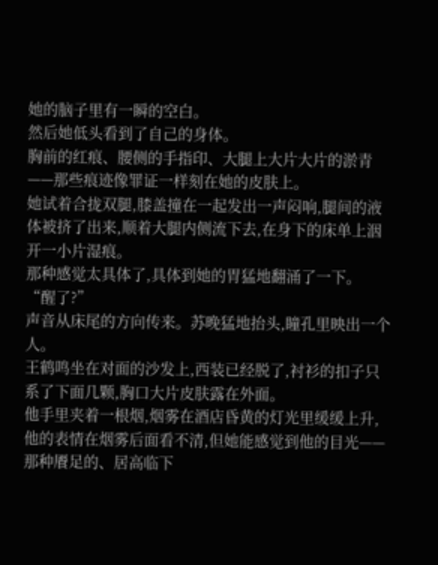她的脑子里有一瞬的空白。
然后她低头看到了自己的身体。
胸前的红痕、腰侧的手指印、大腿上大片大片的淤青——那些痕迹像罪证一样刻在她的皮肤上。
她试着合拢双腿,膝盖撞在一起发出一声闷响,腿间的液体被挤了出来,顺着大腿内侧流下去,在身下的床单上洇开一小片湿痕。
那种感觉太具体了,具体到她的胃猛地翻涌了一下。
“醒了?”
声音从床尾的方向传来。苏晚猛地抬头,瞳孔里映出一个人。
王鹤鸣坐在对面的沙发上,西装已经脱了,衬衫的扣子只系了下面几颗,胸口大片皮肤露在外面。
他手里夹着一根烟,烟雾在酒店昏黄的灯光里缓缓上升,他的表情在烟雾后面看不清,但她能感觉到他的目光——那种餍足的、居高临下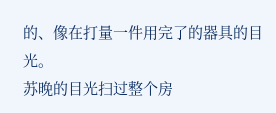的、像在打量一件用完了的器具的目光。
苏晚的目光扫过整个房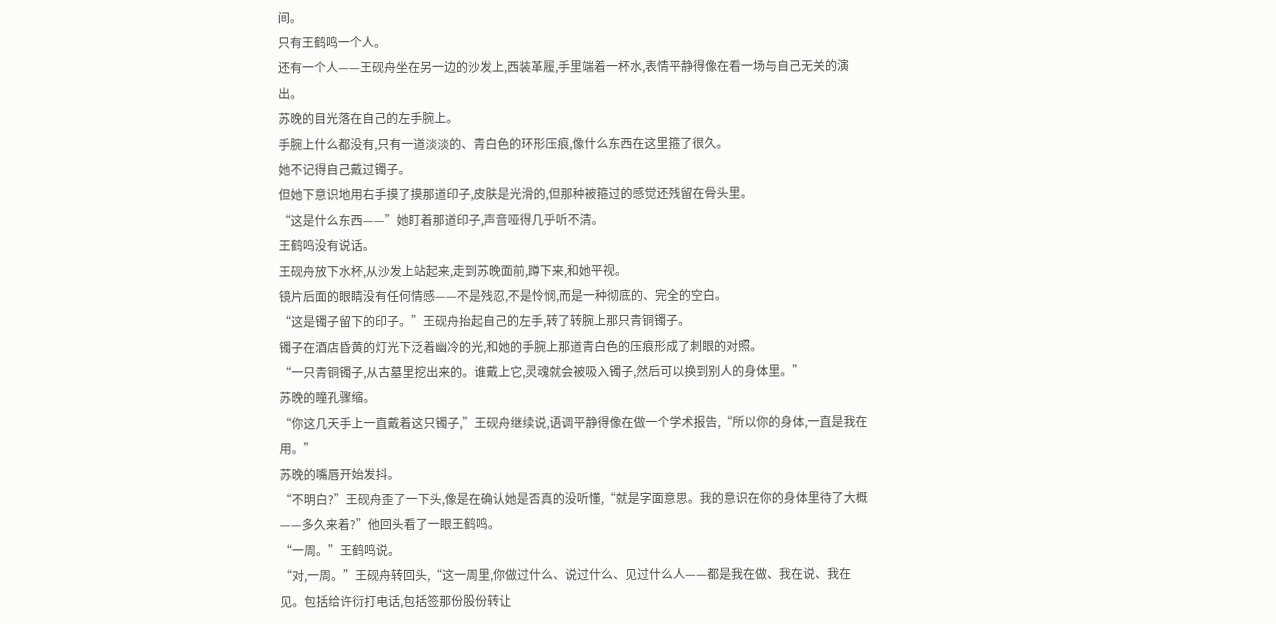间。
只有王鹤鸣一个人。
还有一个人——王砚舟坐在另一边的沙发上,西装革履,手里端着一杯水,表情平静得像在看一场与自己无关的演出。
苏晚的目光落在自己的左手腕上。
手腕上什么都没有,只有一道淡淡的、青白色的环形压痕,像什么东西在这里箍了很久。
她不记得自己戴过镯子。
但她下意识地用右手摸了摸那道印子,皮肤是光滑的,但那种被箍过的感觉还残留在骨头里。
“这是什么东西——”她盯着那道印子,声音哑得几乎听不清。
王鹤鸣没有说话。
王砚舟放下水杯,从沙发上站起来,走到苏晚面前,蹲下来,和她平视。
镜片后面的眼睛没有任何情感——不是残忍,不是怜悯,而是一种彻底的、完全的空白。
“这是镯子留下的印子。”王砚舟抬起自己的左手,转了转腕上那只青铜镯子。
镯子在酒店昏黄的灯光下泛着幽冷的光,和她的手腕上那道青白色的压痕形成了刺眼的对照。
“一只青铜镯子,从古墓里挖出来的。谁戴上它,灵魂就会被吸入镯子,然后可以换到别人的身体里。”
苏晚的瞳孔骤缩。
“你这几天手上一直戴着这只镯子,”王砚舟继续说,语调平静得像在做一个学术报告,“所以你的身体,一直是我在用。”
苏晚的嘴唇开始发抖。
“不明白?”王砚舟歪了一下头,像是在确认她是否真的没听懂,“就是字面意思。我的意识在你的身体里待了大概——多久来着?”他回头看了一眼王鹤鸣。
“一周。”王鹤鸣说。
“对,一周。”王砚舟转回头,“这一周里,你做过什么、说过什么、见过什么人——都是我在做、我在说、我在见。包括给许衍打电话,包括签那份股份转让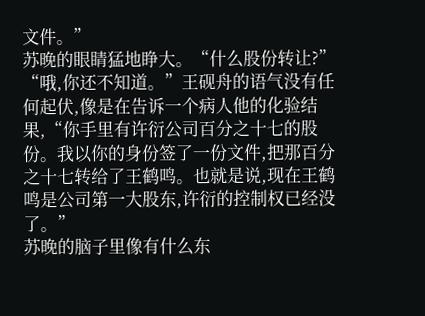文件。”
苏晚的眼睛猛地睁大。“什么股份转让?”
“哦,你还不知道。”王砚舟的语气没有任何起伏,像是在告诉一个病人他的化验结果,“你手里有许衍公司百分之十七的股份。我以你的身份签了一份文件,把那百分之十七转给了王鹤鸣。也就是说,现在王鹤鸣是公司第一大股东,许衍的控制权已经没了。”
苏晚的脑子里像有什么东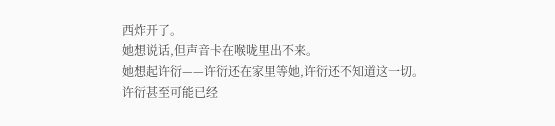西炸开了。
她想说话,但声音卡在喉咙里出不来。
她想起许衍——许衍还在家里等她,许衍还不知道这一切。
许衍甚至可能已经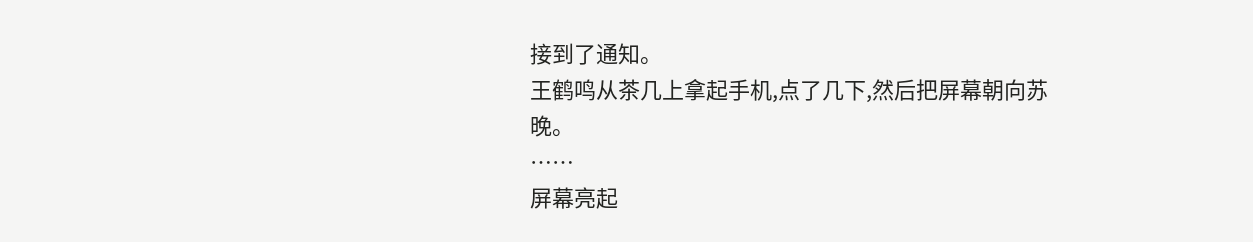接到了通知。
王鹤鸣从茶几上拿起手机,点了几下,然后把屏幕朝向苏晚。
……
屏幕亮起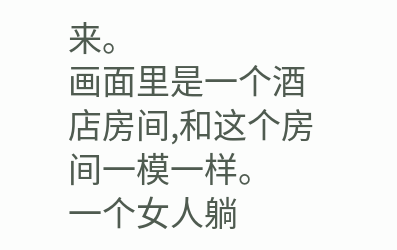来。
画面里是一个酒店房间,和这个房间一模一样。
一个女人躺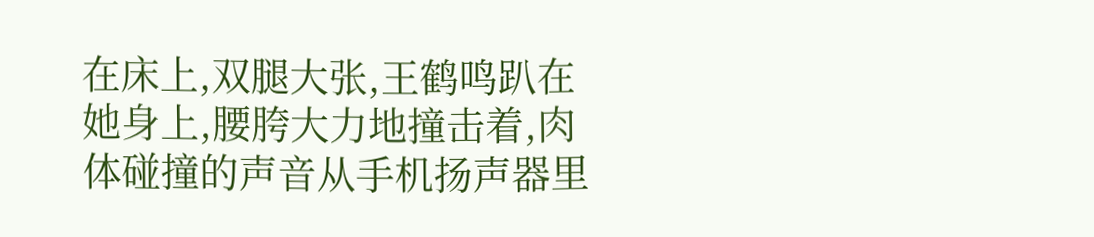在床上,双腿大张,王鹤鸣趴在她身上,腰胯大力地撞击着,肉体碰撞的声音从手机扬声器里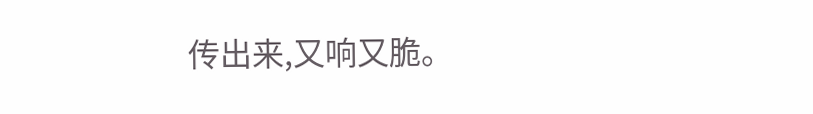传出来,又响又脆。